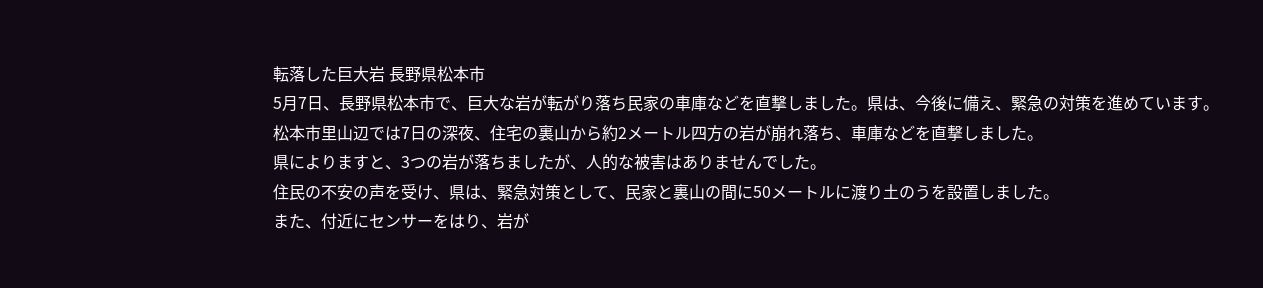転落した巨大岩 長野県松本市
5月7日、長野県松本市で、巨大な岩が転がり落ち民家の車庫などを直撃しました。県は、今後に備え、緊急の対策を進めています。
松本市里山辺では7日の深夜、住宅の裏山から約2メートル四方の岩が崩れ落ち、車庫などを直撃しました。
県によりますと、3つの岩が落ちましたが、人的な被害はありませんでした。
住民の不安の声を受け、県は、緊急対策として、民家と裏山の間に50メートルに渡り土のうを設置しました。
また、付近にセンサーをはり、岩が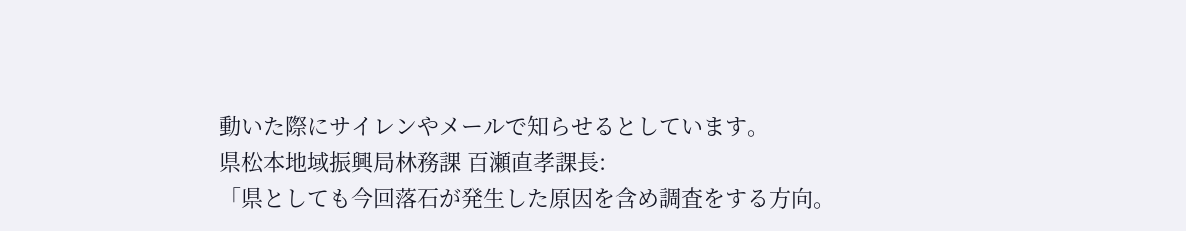動いた際にサイレンやメールで知らせるとしています。
県松本地域振興局林務課 百瀬直孝課長:
「県としても今回落石が発生した原因を含め調査をする方向。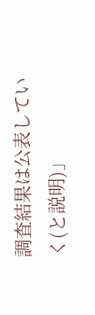調査結果は公表していく(と説明)」